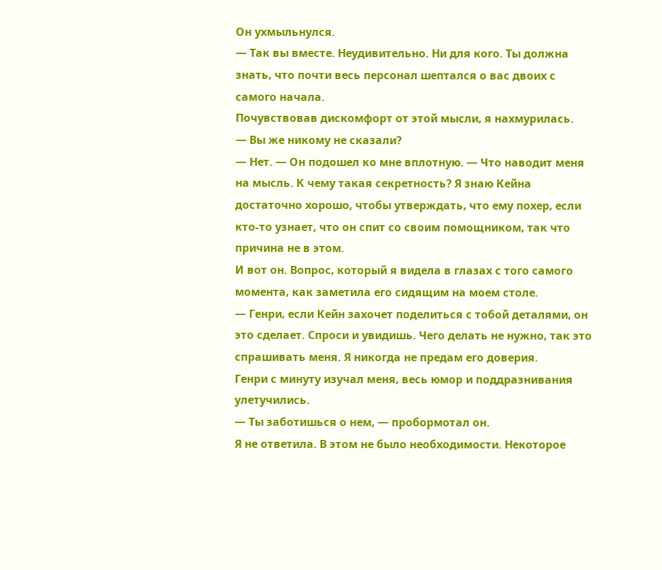Он ухмыльнулся.
— Так вы вместе. Неудивительно. Ни для кого. Ты должна знать, что почти весь персонал шептался о вас двоих с самого начала.
Почувствовав дискомфорт от этой мысли, я нахмурилась.
— Вы же никому не сказали?
— Нет. — Он подошел ко мне вплотную. — Что наводит меня на мысль. К чему такая секретность? Я знаю Кейна достаточно хорошо, чтобы утверждать, что ему похер, если кто-то узнает, что он спит со своим помощником, так что причина не в этом.
И вот он. Вопрос, который я видела в глазах с того самого момента, как заметила его сидящим на моем столе.
— Генри, если Кейн захочет поделиться с тобой деталями, он это сделает. Спроси и увидишь. Чего делать не нужно, так это спрашивать меня. Я никогда не предам его доверия.
Генри с минуту изучал меня, весь юмор и поддразнивания улетучились.
— Ты заботишься о нем, — пробормотал он.
Я не ответила. В этом не было необходимости. Некоторое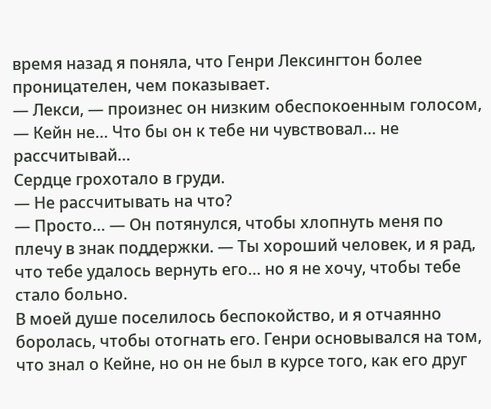время назад я поняла, что Генри Лексингтон более проницателен, чем показывает.
— Лекси, — произнес он низким обеспокоенным голосом, — Кейн не… Что бы он к тебе ни чувствовал… не рассчитывай…
Сердце грохотало в груди.
— Не рассчитывать на что?
— Просто… — Он потянулся, чтобы хлопнуть меня по плечу в знак поддержки. — Ты хороший человек, и я рад, что тебе удалось вернуть его… но я не хочу, чтобы тебе стало больно.
В моей душе поселилось беспокойство, и я отчаянно боролась, чтобы отогнать его. Генри основывался на том, что знал о Кейне, но он не был в курсе того, как его друг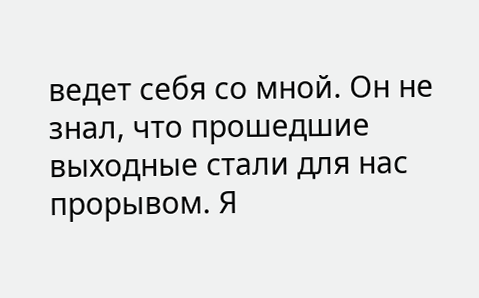ведет себя со мной. Он не знал, что прошедшие выходные стали для нас прорывом. Я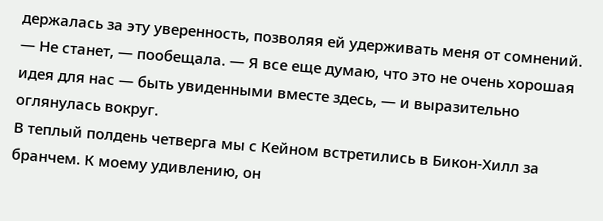держалась за эту уверенность, позволяя ей удерживать меня от сомнений.
— Не станет, — пообещала. — Я все еще думаю, что это не очень хорошая идея для нас — быть увиденными вместе здесь, — и выразительно оглянулась вокруг.
В теплый полдень четверга мы с Кейном встретились в Бикон-Хилл за бранчем. К моему удивлению, он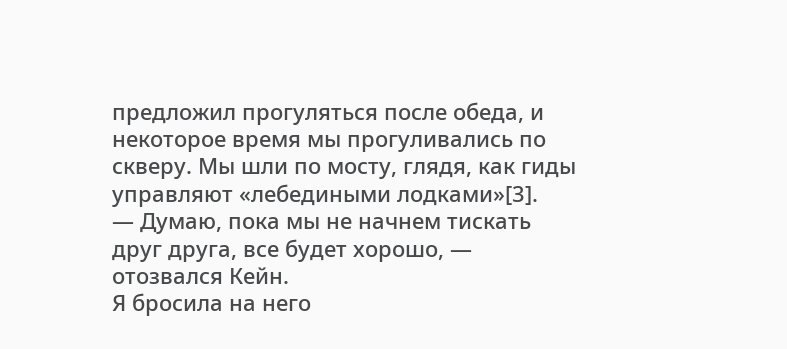предложил прогуляться после обеда, и некоторое время мы прогуливались по скверу. Мы шли по мосту, глядя, как гиды управляют «лебедиными лодками»[3].
— Думаю, пока мы не начнем тискать друг друга, все будет хорошо, — отозвался Кейн.
Я бросила на него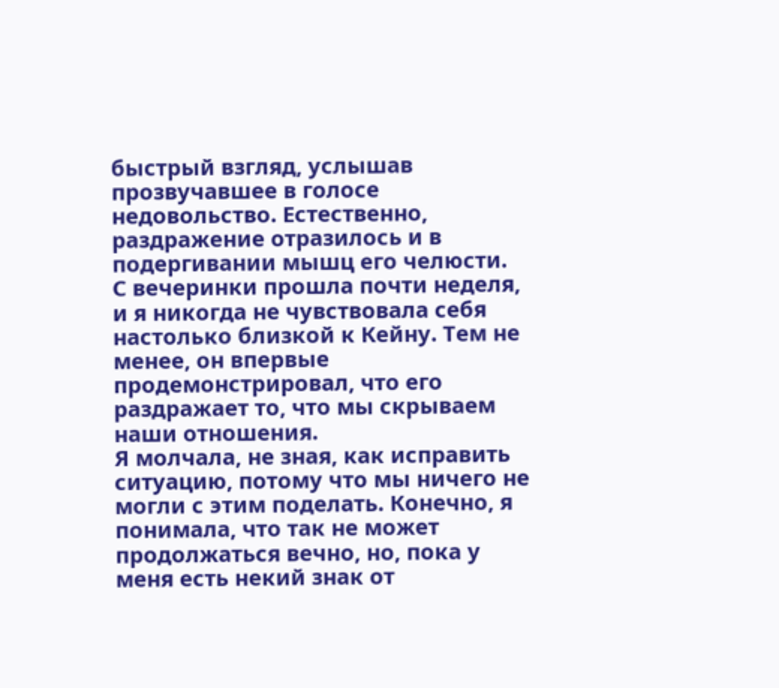быстрый взгляд, услышав прозвучавшее в голосе недовольство. Естественно, раздражение отразилось и в подергивании мышц его челюсти.
С вечеринки прошла почти неделя, и я никогда не чувствовала себя настолько близкой к Кейну. Тем не менее, он впервые продемонстрировал, что его раздражает то, что мы скрываем наши отношения.
Я молчала, не зная, как исправить ситуацию, потому что мы ничего не могли с этим поделать. Конечно, я понимала, что так не может продолжаться вечно, но, пока у меня есть некий знак от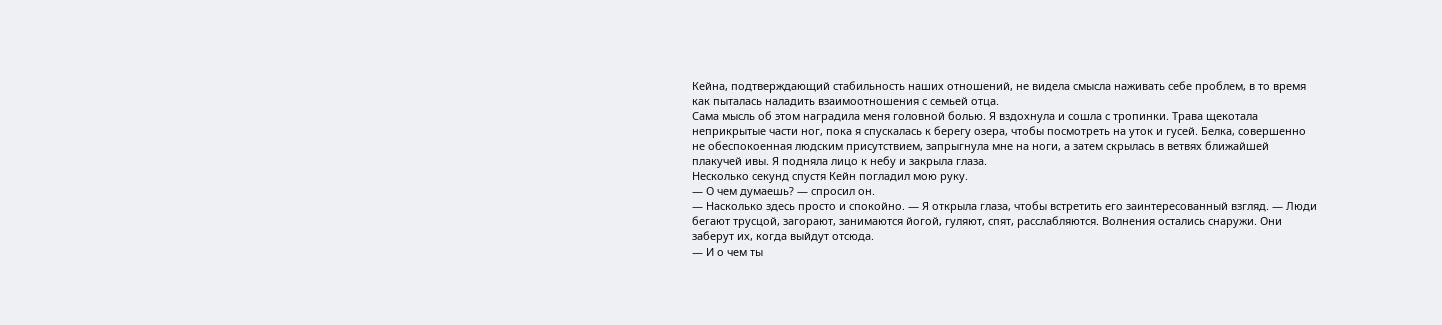Кейна, подтверждающий стабильность наших отношений, не видела смысла наживать себе проблем, в то время как пыталась наладить взаимоотношения с семьей отца.
Сама мысль об этом наградила меня головной болью. Я вздохнула и сошла с тропинки. Трава щекотала неприкрытые части ног, пока я спускалась к берегу озера, чтобы посмотреть на уток и гусей. Белка, совершенно не обеспокоенная людским присутствием, запрыгнула мне на ноги, а затем скрылась в ветвях ближайшей плакучей ивы. Я подняла лицо к небу и закрыла глаза.
Несколько секунд спустя Кейн погладил мою руку.
— О чем думаешь? — спросил он.
— Насколько здесь просто и спокойно. — Я открыла глаза, чтобы встретить его заинтересованный взгляд. — Люди бегают трусцой, загорают, занимаются йогой, гуляют, спят, расслабляются. Волнения остались снаружи. Они заберут их, когда выйдут отсюда.
— И о чем ты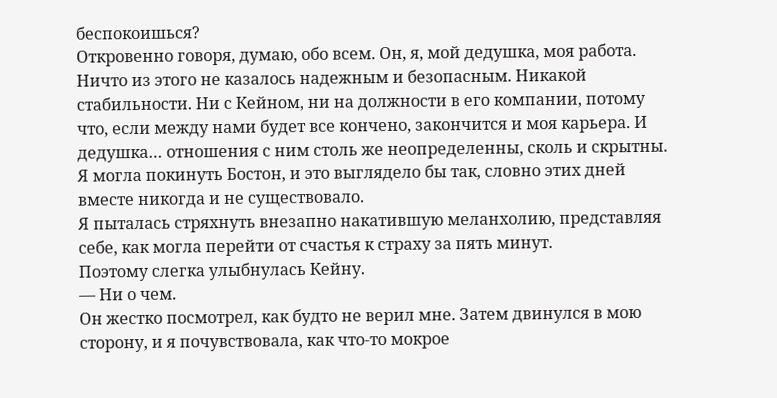беспокоишься?
Откровенно говоря, думаю, обо всем. Он, я, мой дедушка, моя работа. Ничто из этого не казалось надежным и безопасным. Никакой стабильности. Ни с Кейном, ни на должности в его компании, потому что, если между нами будет все кончено, закончится и моя карьера. И дедушка… отношения с ним столь же неопределенны, сколь и скрытны. Я могла покинуть Бостон, и это выглядело бы так, словно этих дней вместе никогда и не существовало.
Я пыталась стряхнуть внезапно накатившую меланхолию, представляя себе, как могла перейти от счастья к страху за пять минут.
Поэтому слегка улыбнулась Кейну.
— Ни о чем.
Он жестко посмотрел, как будто не верил мне. Затем двинулся в мою сторону, и я почувствовала, как что-то мокрое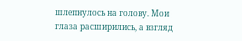шлепнулось на голову. Мои глаза расширились, а взгляд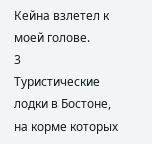Кейна взлетел к моей голове.
3
Туристические лодки в Бостоне, на корме которых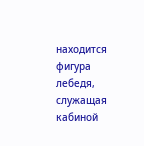находится фигура лебедя, служащая кабиной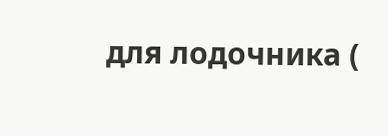для лодочника (